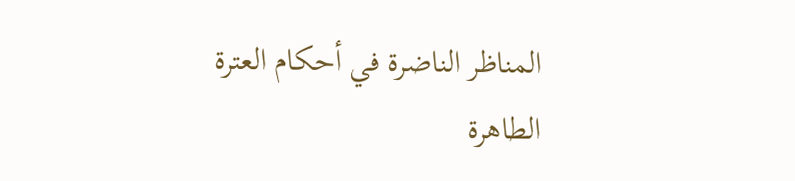المناظر الناضرة في أحکام العترة الطاهرة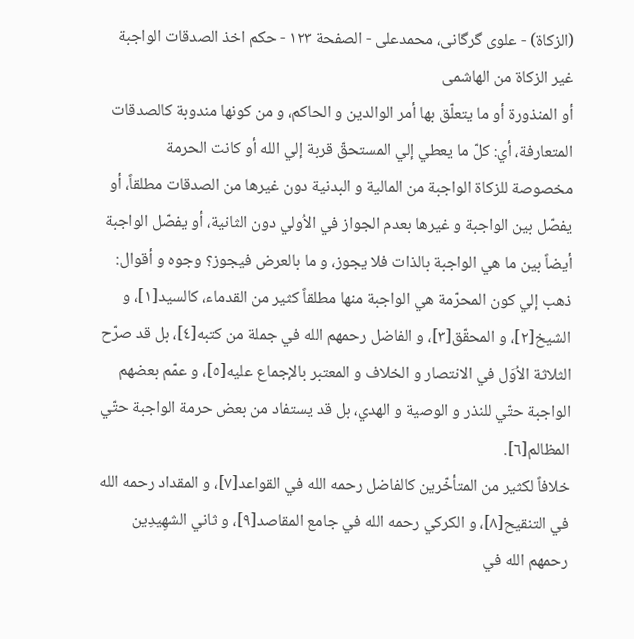(الزکاة) - علوی گرگانی، محمدعلی - الصفحة ١٢٣ - حکم اخذ الصدقات الواجبة غير الزکاة من الهاشمی
أو المنذورة أو ما يتعلّق بها أمر الوالدين و الحاکم، و من کونها مندوبة کالصدقات المتعارفة، أي: کلّ ما يعطي إلي المستحقّ قربة إلي الله أو کانت الحرمة مخصوصة للزکاة الواجبة من المالية و البدنية دون غيرها من الصدقات مطلقاً، أو يفصّل بين الواجبة و غيرها بعدم الجواز في الاُولي دون الثانية، أو يفصّل الواجبة أيضاً بين ما هي الواجبة بالذات فلا يجوز، و ما بالعرض فيجوز؟ وجوه و أقوال:
ذهب إلي کون المحرّمة هي الواجبة منها مطلقاً کثير من القدماء، کالسيد[١]، و الشيخ[٢]، و المحقّق[٣]، و الفاضل رحمهم الله في جملة من کتبه[٤]، بل قد صرّح الثلاثة الاُوَل في الانتصار و الخلاف و المعتبر بالإجماع عليه[٥]، و عمّم بعضهم الواجبة حتّي للنذر و الوصية و الهدي، بل قد يستفاد من بعض حرمة الواجبة حتّي المظالم[٦].
خلافاً لکثير من المتأخّرين کالفاضل رحمه الله في القواعد[٧]، و المقداد رحمه الله في التنقيح[٨]، و الکرکي رحمه الله في جامع المقاصد[٩]، و ثاني الشهِیدِین رحمهم الله في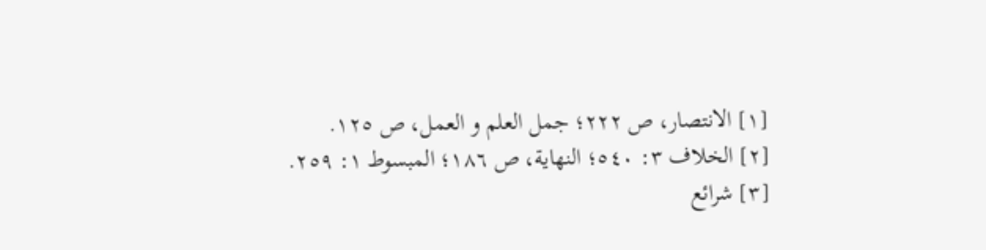[١] الانتصار، ص ٢٢٢؛ جمل العلم و العمل، ص ١٢٥.
[٢] الخلاف ٣: ٥٤٠؛ النهاية، ص ١٨٦؛ المبسوط ١: ٢٥٩.
[٣] شرائع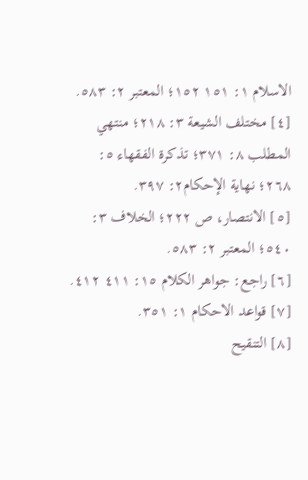الاسلام ١: ١٥١ ١٥٢؛ المعتبر ٢: ٥٨٣.
[٤] مختلف الشيعة ٣: ٢١٨؛ منتهي المطلب ٨: ٣٧١؛ تذکرة الفقهاء ٥: ٢٦٨؛ نهاية الإحکام٢: ٣٩٧.
[٥] الانتصار، ص ٢٢٢؛ الخلاف ٣: ٥٤٠؛ المعتبر ٢: ٥٨٣.
[٦] راجع: جواهر الکلام ١٥: ٤١١ ٤١٢.
[٧] قواعد الاحکام ١: ٣٥١.
[٨] التنقيح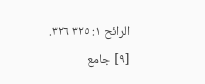الرائح ١: ٣٢٥ ٣٢٦.
[٩] جامع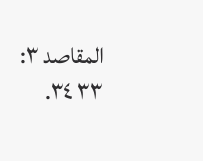المقاصد ٣: ٣٣ ٣٤.